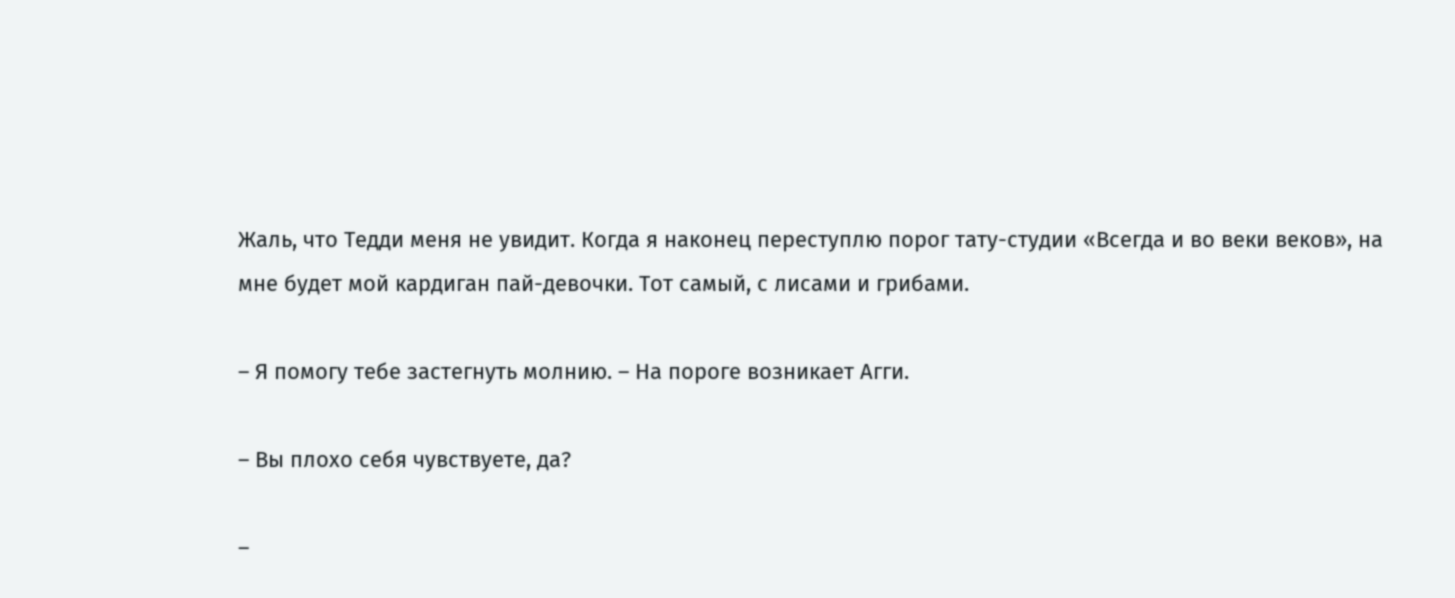Жаль, что Тедди меня не увидит. Когда я наконец переступлю порог тату-студии «Всегда и во веки веков», на мне будет мой кардиган пай-девочки. Тот самый, с лисами и грибами.

– Я помогу тебе застегнуть молнию. – На пороге возникает Агги.

– Вы плохо себя чувствуете, да?

–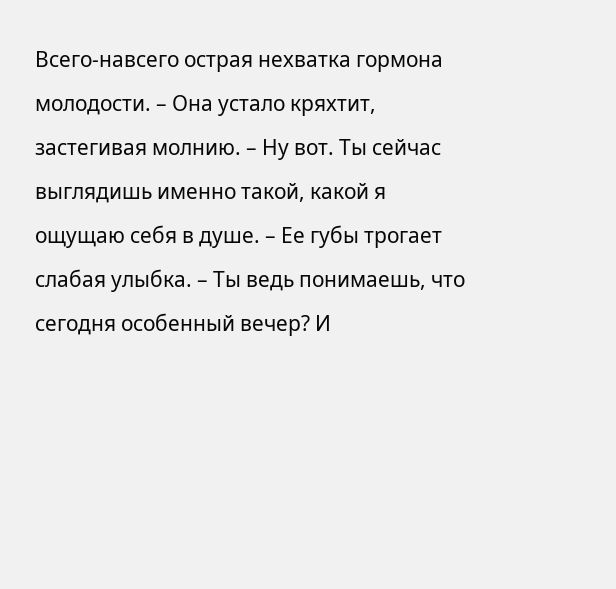Всего-навсего острая нехватка гормона молодости. – Она устало кряхтит, застегивая молнию. – Ну вот. Ты сейчас выглядишь именно такой, какой я ощущаю себя в душе. – Ее губы трогает слабая улыбка. – Ты ведь понимаешь, что сегодня особенный вечер? И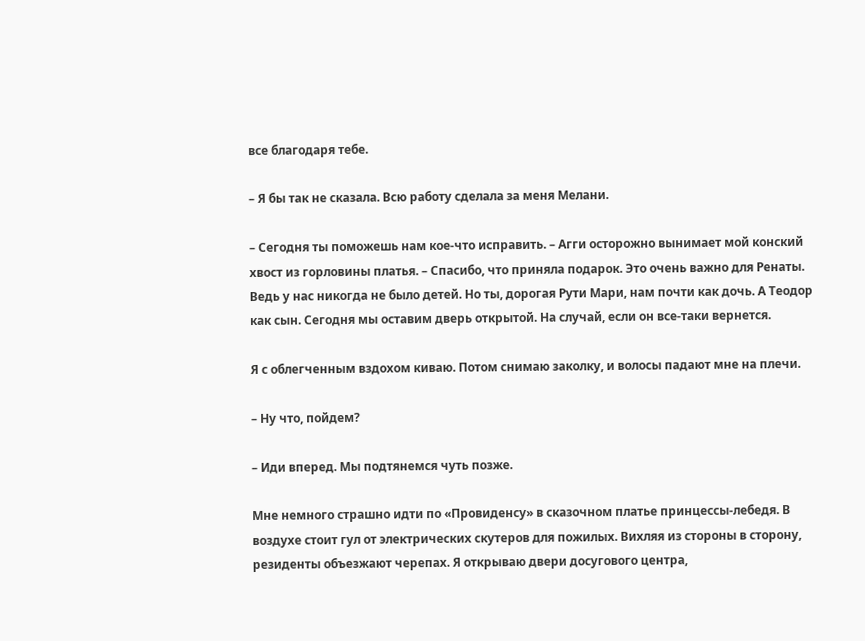все благодаря тебе.

– Я бы так не сказала. Всю работу сделала за меня Мелани.

– Сегодня ты поможешь нам кое-что исправить. – Агги осторожно вынимает мой конский хвост из горловины платья. – Спасибо, что приняла подарок. Это очень важно для Ренаты. Ведь у нас никогда не было детей. Но ты, дорогая Рути Мари, нам почти как дочь. А Теодор как сын. Сегодня мы оставим дверь открытой. На случай, если он все-таки вернется.

Я с облегченным вздохом киваю. Потом снимаю заколку, и волосы падают мне на плечи.

– Ну что, пойдем?

– Иди вперед. Мы подтянемся чуть позже.

Мне немного страшно идти по «Провиденсу» в сказочном платье принцессы-лебедя. В воздухе стоит гул от электрических скутеров для пожилых. Вихляя из стороны в сторону, резиденты объезжают черепах. Я открываю двери досугового центра,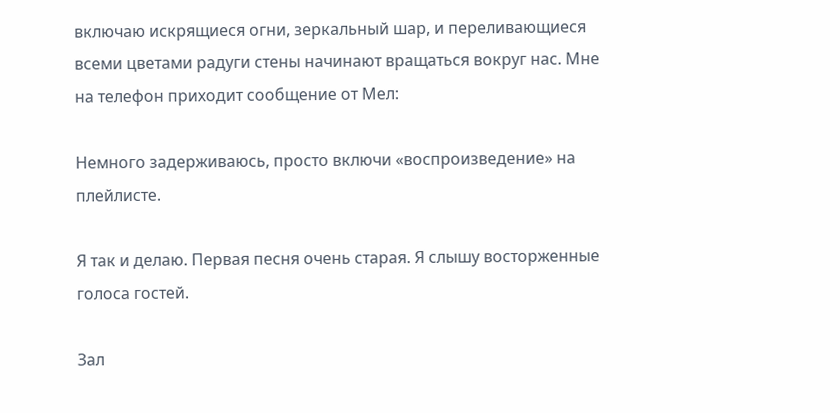включаю искрящиеся огни, зеркальный шар, и переливающиеся всеми цветами радуги стены начинают вращаться вокруг нас. Мне на телефон приходит сообщение от Мел:

Немного задерживаюсь, просто включи «воспроизведение» на плейлисте.

Я так и делаю. Первая песня очень старая. Я слышу восторженные голоса гостей.

Зал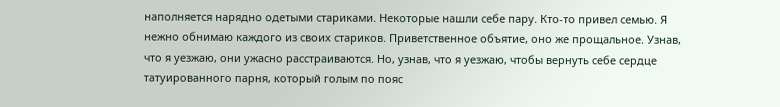наполняется нарядно одетыми стариками. Некоторые нашли себе пару. Кто-то привел семью. Я нежно обнимаю каждого из своих стариков. Приветственное объятие, оно же прощальное. Узнав, что я уезжаю, они ужасно расстраиваются. Но, узнав, что я уезжаю, чтобы вернуть себе сердце татуированного парня, который голым по пояс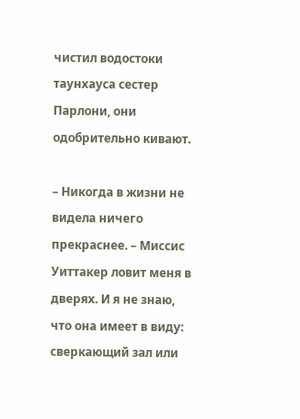чистил водостоки таунхауса сестер Парлони, они одобрительно кивают.

– Никогда в жизни не видела ничего прекраснее. – Миссис Уиттакер ловит меня в дверях. И я не знаю, что она имеет в виду: сверкающий зал или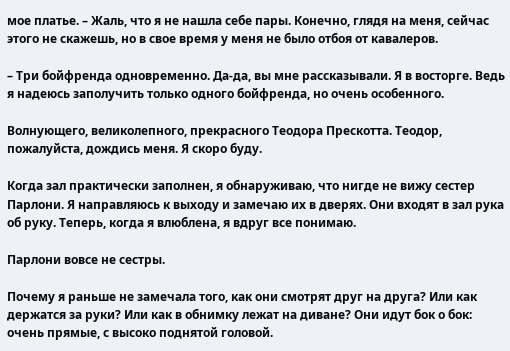мое платье. – Жаль, что я не нашла себе пары. Конечно, глядя на меня, сейчас этого не скажешь, но в свое время у меня не было отбоя от кавалеров.

– Три бойфренда одновременно. Да-да, вы мне рассказывали. Я в восторге. Ведь я надеюсь заполучить только одного бойфренда, но очень особенного.

Волнующего, великолепного, прекрасного Теодора Прескотта. Теодор, пожалуйста, дождись меня. Я скоро буду.

Когда зал практически заполнен, я обнаруживаю, что нигде не вижу сестер Парлони. Я направляюсь к выходу и замечаю их в дверях. Они входят в зал рука об руку. Теперь, когда я влюблена, я вдруг все понимаю.

Парлони вовсе не сестры.

Почему я раньше не замечала того, как они смотрят друг на друга? Или как держатся за руки? Или как в обнимку лежат на диване? Они идут бок о бок: очень прямые, с высоко поднятой головой.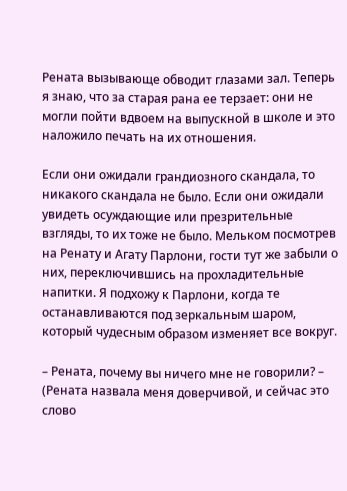Рената вызывающе обводит глазами зал. Теперь я знаю, что за старая рана ее терзает: они не могли пойти вдвоем на выпускной в школе и это наложило печать на их отношения.

Если они ожидали грандиозного скандала, то никакого скандала не было. Если они ожидали увидеть осуждающие или презрительные взгляды, то их тоже не было. Мельком посмотрев на Ренату и Агату Парлони, гости тут же забыли о них, переключившись на прохладительные напитки. Я подхожу к Парлони, когда те останавливаются под зеркальным шаром, который чудесным образом изменяет все вокруг.

– Рената, почему вы ничего мне не говорили? – (Рената назвала меня доверчивой, и сейчас это слово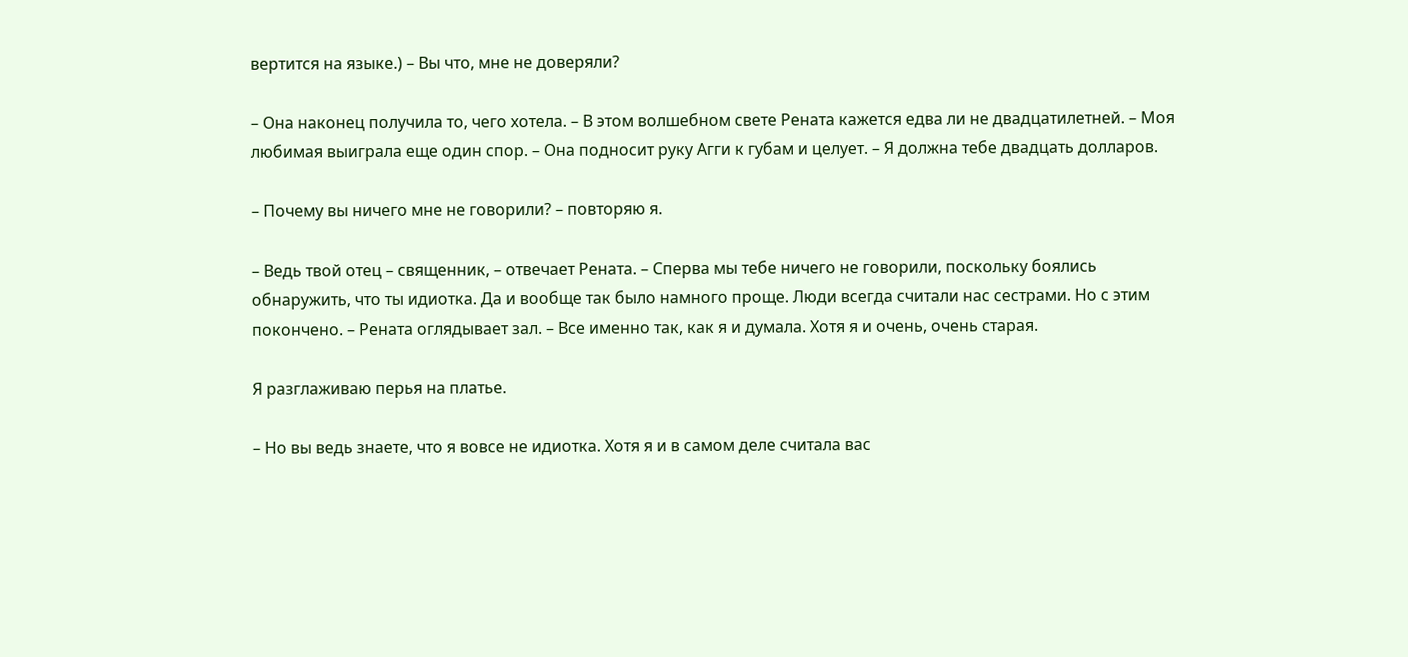вертится на языке.) – Вы что, мне не доверяли?

– Она наконец получила то, чего хотела. – В этом волшебном свете Рената кажется едва ли не двадцатилетней. – Моя любимая выиграла еще один спор. – Она подносит руку Агги к губам и целует. – Я должна тебе двадцать долларов.

– Почему вы ничего мне не говорили? – повторяю я.

– Ведь твой отец – священник, – отвечает Рената. – Сперва мы тебе ничего не говорили, поскольку боялись обнаружить, что ты идиотка. Да и вообще так было намного проще. Люди всегда считали нас сестрами. Но с этим покончено. – Рената оглядывает зал. – Все именно так, как я и думала. Хотя я и очень, очень старая.

Я разглаживаю перья на платье.

– Но вы ведь знаете, что я вовсе не идиотка. Хотя я и в самом деле считала вас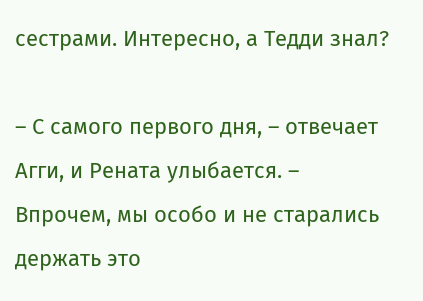сестрами. Интересно, а Тедди знал?

– С самого первого дня, – отвечает Агги, и Рената улыбается. – Впрочем, мы особо и не старались держать это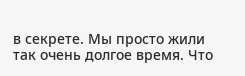в секрете. Мы просто жили так очень долгое время. Что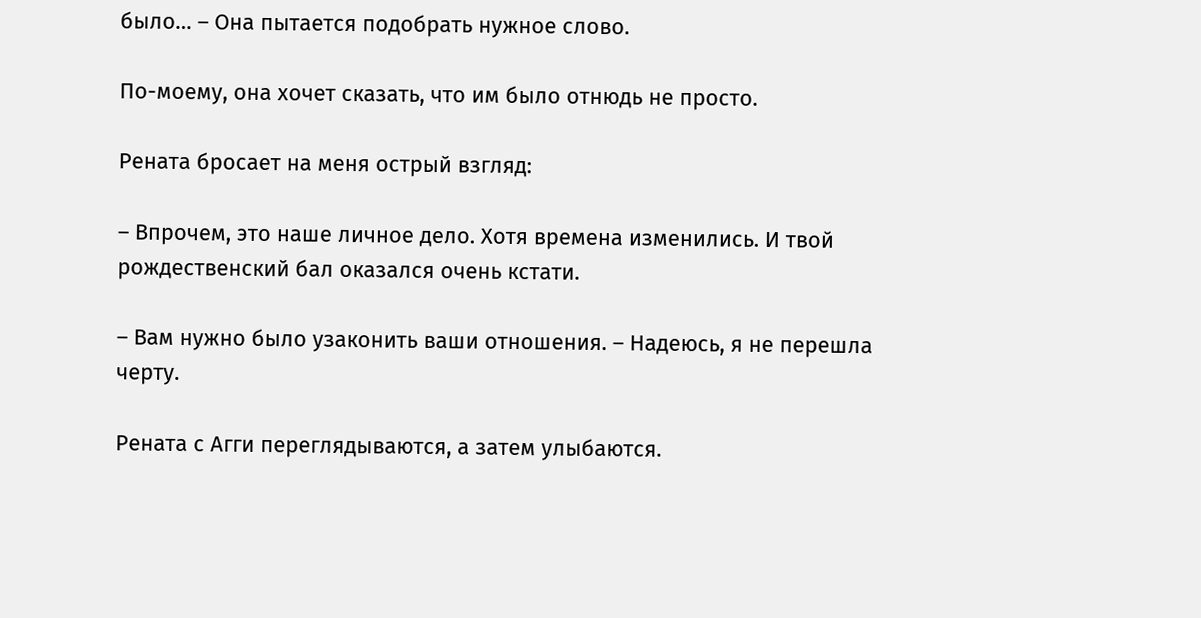было… – Она пытается подобрать нужное слово.

По-моему, она хочет сказать, что им было отнюдь не просто.

Рената бросает на меня острый взгляд:

– Впрочем, это наше личное дело. Хотя времена изменились. И твой рождественский бал оказался очень кстати.

– Вам нужно было узаконить ваши отношения. – Надеюсь, я не перешла черту.

Рената с Агги переглядываются, а затем улыбаются.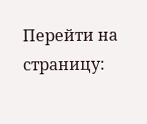Перейти на страницу: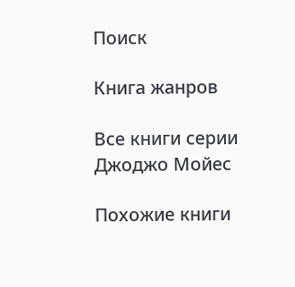Поиск

Книга жанров

Все книги серии Джоджо Мойес

Похожие книги